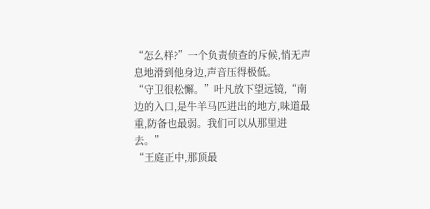“怎么样?”一个负责侦查的斥候,悄无声息地滑到他身边,声音压得极低。
“守卫很松懈。”叶凡放下望远镜,“南边的入口,是牛羊马匹进出的地方,味道最重,防备也最弱。我们可以从那里进去。”
“王庭正中,那顶最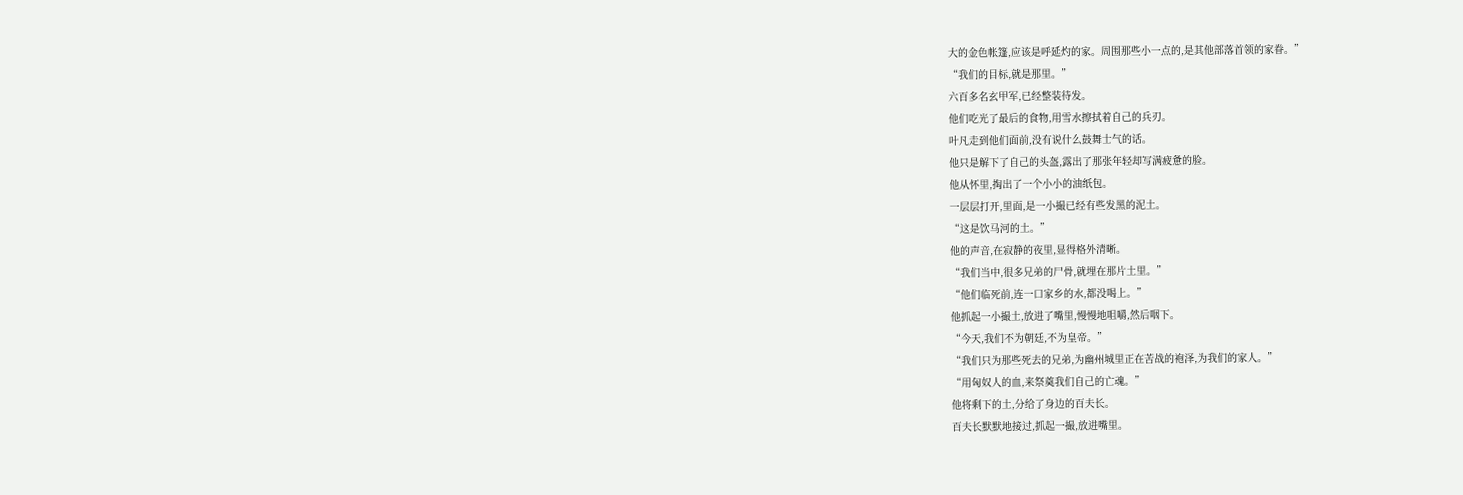大的金色帐篷,应该是呼延灼的家。周围那些小一点的,是其他部落首领的家眷。”
“我们的目标,就是那里。”
六百多名玄甲军,已经整装待发。
他们吃光了最后的食物,用雪水擦拭着自己的兵刃。
叶凡走到他们面前,没有说什么鼓舞士气的话。
他只是解下了自己的头盔,露出了那张年轻却写满疲惫的脸。
他从怀里,掏出了一个小小的油纸包。
一层层打开,里面,是一小撮已经有些发黑的泥土。
“这是饮马河的土。”
他的声音,在寂静的夜里,显得格外清晰。
“我们当中,很多兄弟的尸骨,就埋在那片土里。”
“他们临死前,连一口家乡的水,都没喝上。”
他抓起一小撮土,放进了嘴里,慢慢地咀嚼,然后咽下。
“今天,我们不为朝廷,不为皇帝。”
“我们只为那些死去的兄弟,为幽州城里正在苦战的袍泽,为我们的家人。”
“用匈奴人的血,来祭奠我们自己的亡魂。”
他将剩下的土,分给了身边的百夫长。
百夫长默默地接过,抓起一撮,放进嘴里。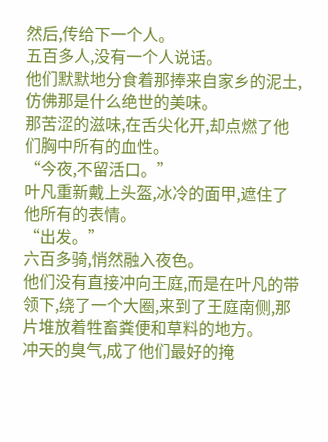然后,传给下一个人。
五百多人,没有一个人说话。
他们默默地分食着那捧来自家乡的泥土,仿佛那是什么绝世的美味。
那苦涩的滋味,在舌尖化开,却点燃了他们胸中所有的血性。
“今夜,不留活口。”
叶凡重新戴上头盔,冰冷的面甲,遮住了他所有的表情。
“出发。”
六百多骑,悄然融入夜色。
他们没有直接冲向王庭,而是在叶凡的带领下,绕了一个大圈,来到了王庭南侧,那片堆放着牲畜粪便和草料的地方。
冲天的臭气,成了他们最好的掩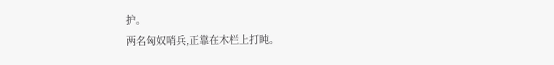护。
两名匈奴哨兵,正靠在木栏上打盹。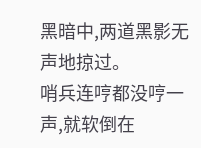黑暗中,两道黑影无声地掠过。
哨兵连哼都没哼一声,就软倒在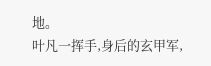地。
叶凡一挥手,身后的玄甲军,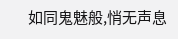如同鬼魅般,悄无声息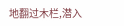地翻过木栏,潜入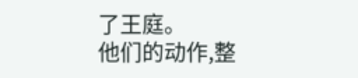了王庭。
他们的动作,整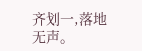齐划一,落地无声。